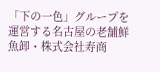「下の一色」グループを運営する名古屋の老舗鮮魚卸・株式会社寿商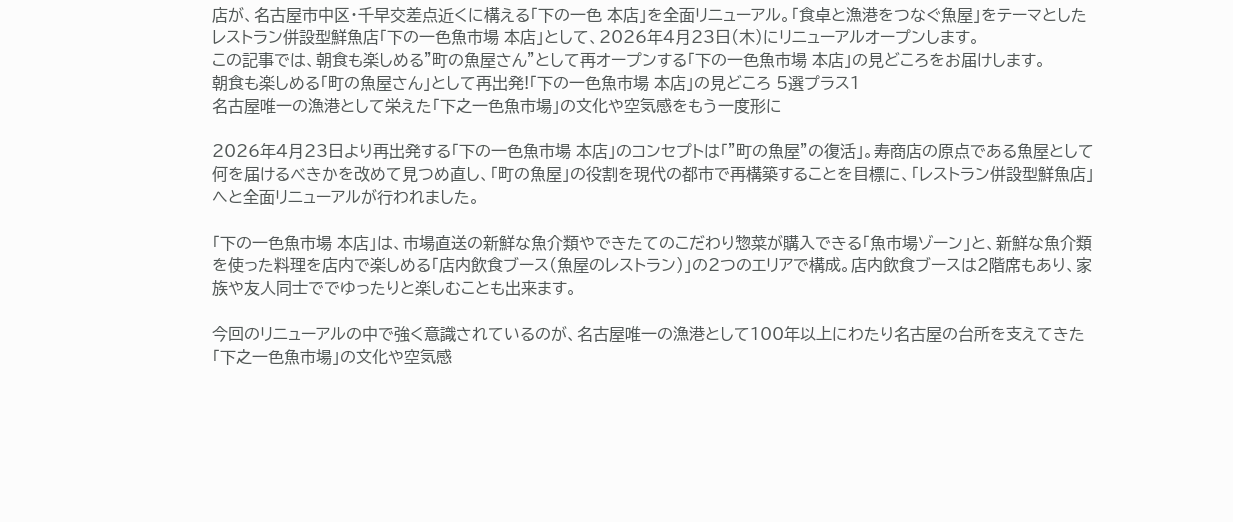店が、名古屋市中区・千早交差点近くに構える「下の一色 本店」を全面リニューアル。「食卓と漁港をつなぐ魚屋」をテーマとしたレストラン併設型鮮魚店「下の一色魚市場 本店」として、2026年4月23日(木)にリニューアルオープンします。
この記事では、朝食も楽しめる”町の魚屋さん”として再オープンする「下の一色魚市場 本店」の見どころをお届けします。
朝食も楽しめる「町の魚屋さん」として再出発!「下の一色魚市場 本店」の見どころ 5選プラス1
名古屋唯一の漁港として栄えた「下之一色魚市場」の文化や空気感をもう一度形に

2026年4月23日より再出発する「下の一色魚市場 本店」のコンセプトは「”町の魚屋”の復活」。寿商店の原点である魚屋として何を届けるべきかを改めて見つめ直し、「町の魚屋」の役割を現代の都市で再構築することを目標に、「レストラン併設型鮮魚店」へと全面リニューアルが行われました。

「下の一色魚市場 本店」は、市場直送の新鮮な魚介類やできたてのこだわり惣菜が購入できる「魚市場ゾーン」と、新鮮な魚介類を使った料理を店内で楽しめる「店内飲食ブース(魚屋のレストラン)」の2つのエリアで構成。店内飲食ブースは2階席もあり、家族や友人同士ででゆったりと楽しむことも出来ます。

今回のリニューアルの中で強く意識されているのが、名古屋唯一の漁港として100年以上にわたり名古屋の台所を支えてきた「下之一色魚市場」の文化や空気感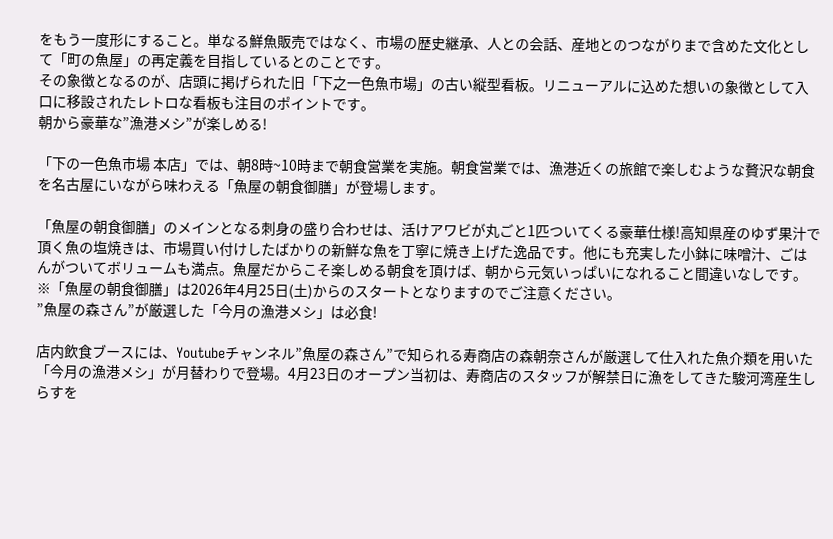をもう一度形にすること。単なる鮮魚販売ではなく、市場の歴史継承、人との会話、産地とのつながりまで含めた文化として「町の魚屋」の再定義を目指しているとのことです。
その象徴となるのが、店頭に掲げられた旧「下之一色魚市場」の古い縦型看板。リニューアルに込めた想いの象徴として入口に移設されたレトロな看板も注目のポイントです。
朝から豪華な”漁港メシ”が楽しめる!

「下の一色魚市場 本店」では、朝8時~10時まで朝食営業を実施。朝食営業では、漁港近くの旅館で楽しむような贅沢な朝食を名古屋にいながら味わえる「魚屋の朝食御膳」が登場します。

「魚屋の朝食御膳」のメインとなる刺身の盛り合わせは、活けアワビが丸ごと1匹ついてくる豪華仕様!高知県産のゆず果汁で頂く魚の塩焼きは、市場買い付けしたばかりの新鮮な魚を丁寧に焼き上げた逸品です。他にも充実した小鉢に味噌汁、ごはんがついてボリュームも満点。魚屋だからこそ楽しめる朝食を頂けば、朝から元気いっぱいになれること間違いなしです。
※「魚屋の朝食御膳」は2026年4月25日(土)からのスタートとなりますのでご注意ください。
”魚屋の森さん”が厳選した「今月の漁港メシ」は必食!

店内飲食ブースには、Youtubeチャンネル”魚屋の森さん”で知られる寿商店の森朝奈さんが厳選して仕入れた魚介類を用いた「今月の漁港メシ」が月替わりで登場。4月23日のオープン当初は、寿商店のスタッフが解禁日に漁をしてきた駿河湾産生しらすを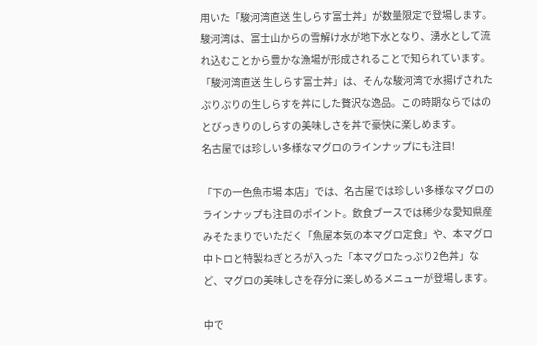用いた「駿河湾直送 生しらす富士丼」が数量限定で登場します。
駿河湾は、富士山からの雪解け水が地下水となり、湧水として流れ込むことから豊かな漁場が形成されることで知られています。「駿河湾直送 生しらす富士丼」は、そんな駿河湾で水揚げされたぷりぷりの生しらすを丼にした贅沢な逸品。この時期ならではのとびっきりのしらすの美味しさを丼で豪快に楽しめます。
名古屋では珍しい多様なマグロのラインナップにも注目!

「下の一色魚市場 本店」では、名古屋では珍しい多様なマグロのラインナップも注目のポイント。飲食ブースでは稀少な愛知県産みそたまりでいただく「魚屋本気の本マグロ定食」や、本マグロ中トロと特製ねぎとろが入った「本マグロたっぷり2色丼」など、マグロの美味しさを存分に楽しめるメニューが登場します。

中で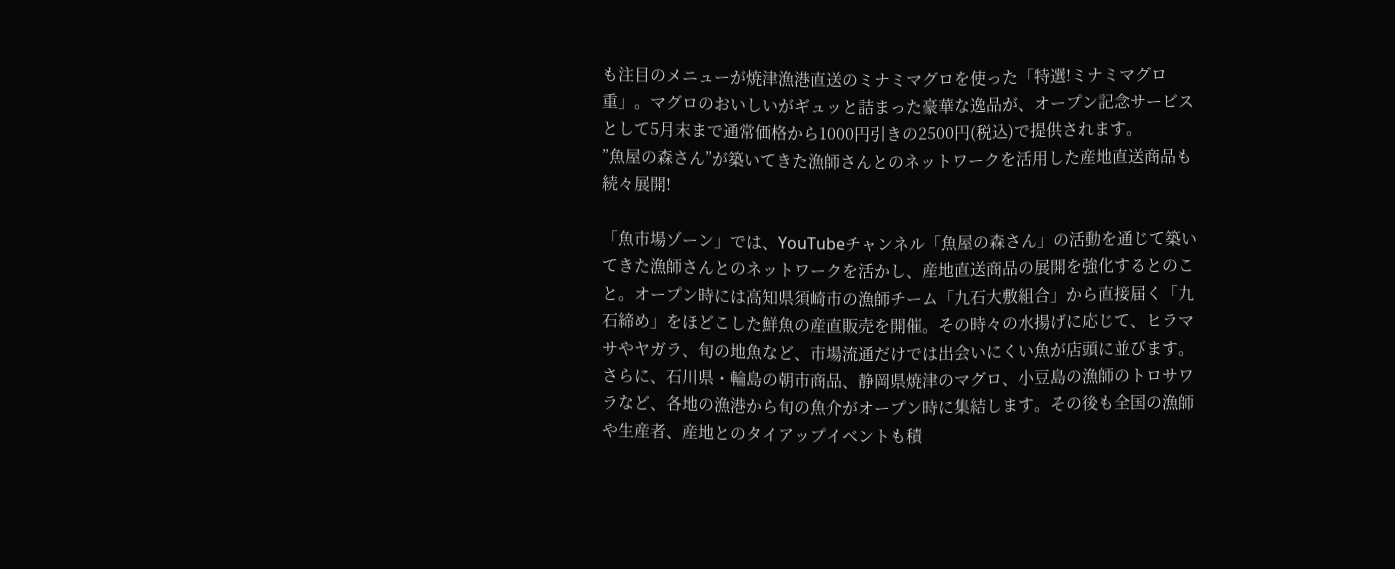も注目のメニューが焼津漁港直送のミナミマグロを使った「特選!ミナミマグロ重」。マグロのおいしいがギュッと詰まった豪華な逸品が、オープン記念サービスとして5月末まで通常価格から1000円引きの2500円(税込)で提供されます。
”魚屋の森さん”が築いてきた漁師さんとのネットワークを活用した産地直送商品も続々展開!

「魚市場ゾーン」では、YouTubeチャンネル「魚屋の森さん」の活動を通じて築いてきた漁師さんとのネットワークを活かし、産地直送商品の展開を強化するとのこと。オープン時には高知県須崎市の漁師チーム「九石大敷組合」から直接届く「九石締め」をほどこした鮮魚の産直販売を開催。その時々の水揚げに応じて、ヒラマサやヤガラ、旬の地魚など、市場流通だけでは出会いにくい魚が店頭に並びます。
さらに、石川県・輪島の朝市商品、静岡県焼津のマグロ、小豆島の漁師のトロサワラなど、各地の漁港から旬の魚介がオープン時に集結します。その後も全国の漁師や生産者、産地とのタイアップイベントも積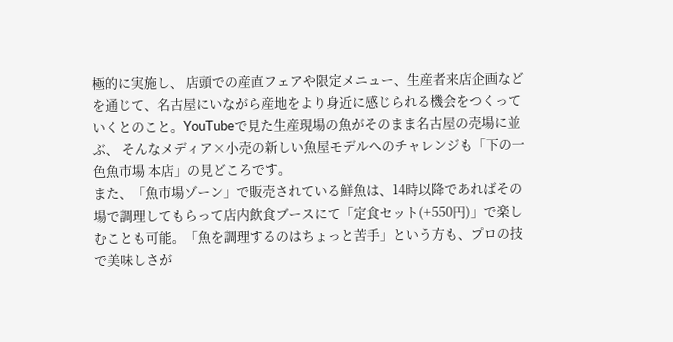極的に実施し、 店頭での産直フェアや限定メニュー、生産者来店企画などを通じて、名古屋にいながら産地をより身近に感じられる機会をつくっていくとのこと。YouTubeで見た生産現場の魚がそのまま名古屋の売場に並ぶ、 そんなメディア×小売の新しい魚屋モデルへのチャレンジも「下の一色魚市場 本店」の見どころです。
また、「魚市場ゾーン」で販売されている鮮魚は、14時以降であればその場で調理してもらって店内飲食ブースにて「定食セット(+550円)」で楽しむことも可能。「魚を調理するのはちょっと苦手」という方も、プロの技で美味しさが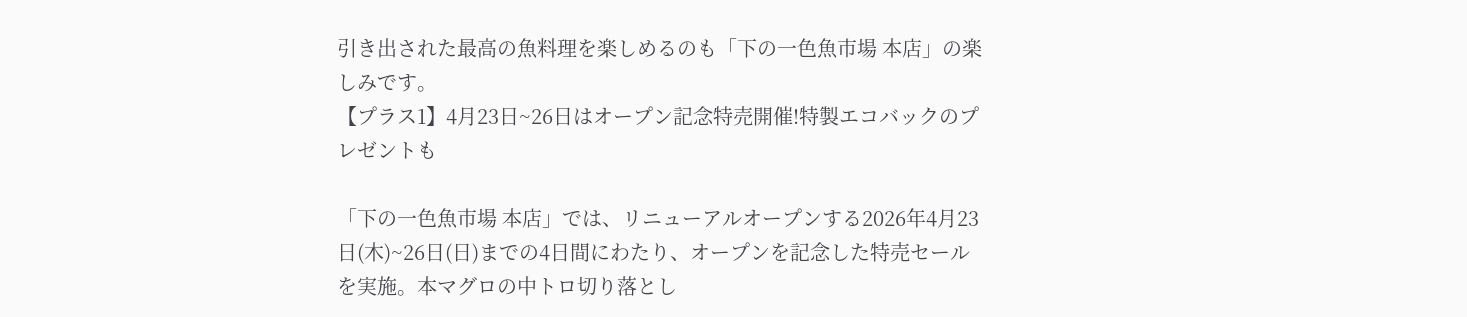引き出された最高の魚料理を楽しめるのも「下の一色魚市場 本店」の楽しみです。
【プラス1】4月23日~26日はオープン記念特売開催!特製エコバックのプレゼントも

「下の一色魚市場 本店」では、リニューアルオープンする2026年4月23日(木)~26日(日)までの4日間にわたり、オープンを記念した特売セールを実施。本マグロの中トロ切り落とし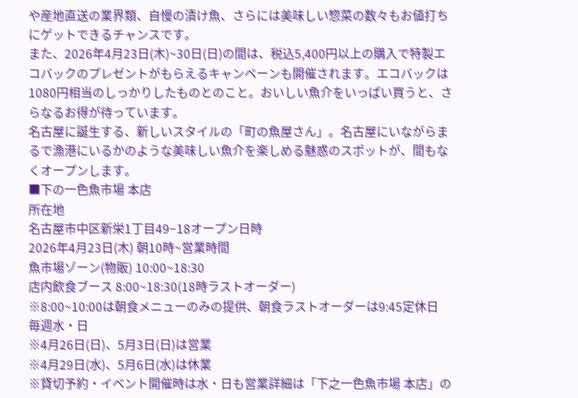や産地直送の業界類、自慢の漬け魚、さらには美味しい惣菜の数々もお値打ちにゲットできるチャンスです。
また、2026年4月23日(木)~30日(日)の間は、税込5,400円以上の購入で特製エコバックのプレゼントがもらえるキャンペーンも開催されます。エコバックは1080円相当のしっかりしたものとのこと。おいしい魚介をいっぱい買うと、さらなるお得が待っています。
名古屋に誕生する、新しいスタイルの「町の魚屋さん」。名古屋にいながらまるで漁港にいるかのような美味しい魚介を楽しめる魅惑のスポットが、間もなくオープンします。
■下の一色魚市場 本店
所在地
名古屋市中区新栄1丁目49−18オープン日時
2026年4月23日(木) 朝10時~営業時間
魚市場ゾーン(物販) 10:00~18:30
店内飲食ブース 8:00~18:30(18時ラストオーダー)
※8:00~10:00は朝食メニューのみの提供、朝食ラストオーダーは9:45定休日
毎週水・日
※4月26日(日)、5月3日(日)は営業
※4月29日(水)、5月6日(水)は休業
※貸切予約・イベント開催時は水・日も営業詳細は「下之一色魚市場 本店」の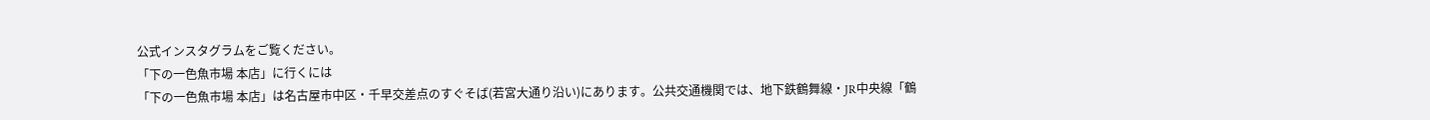公式インスタグラムをご覧ください。
「下の一色魚市場 本店」に行くには
「下の一色魚市場 本店」は名古屋市中区・千早交差点のすぐそば(若宮大通り沿い)にあります。公共交通機関では、地下鉄鶴舞線・JR中央線「鶴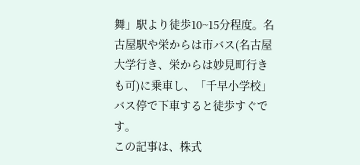舞」駅より徒歩10~15分程度。名古屋駅や栄からは市バス(名古屋大学行き、栄からは妙見町行きも可)に乗車し、「千早小学校」バス停で下車すると徒歩すぐです。
この記事は、株式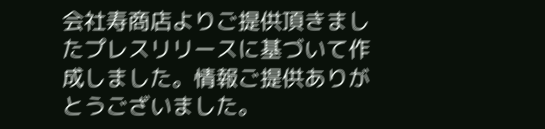会社寿商店よりご提供頂きましたプレスリリースに基づいて作成しました。情報ご提供ありがとうございました。